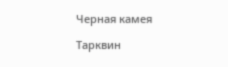Черная камея

Тарквин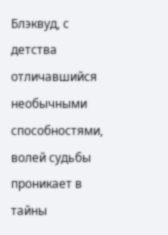Блэквуд, с детства отличавшийся необычными способностями, волей судьбы проникает в тайны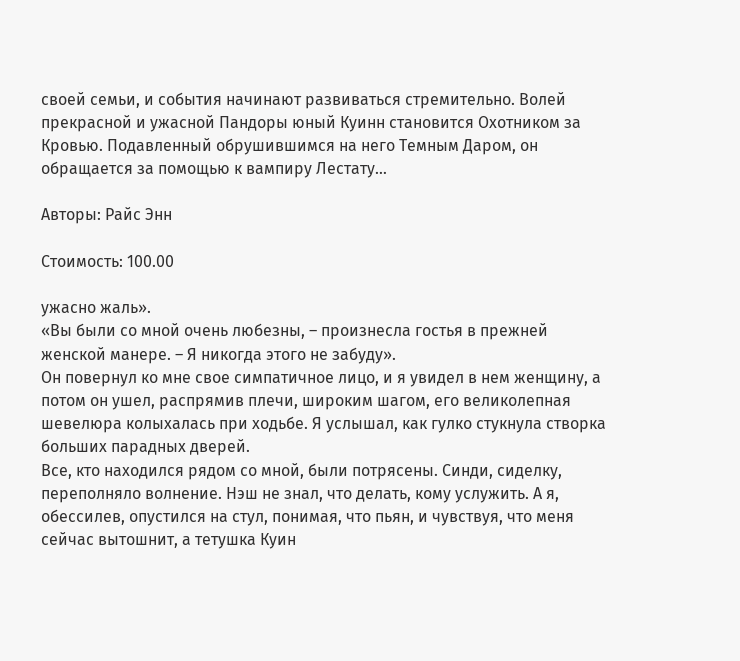своей семьи, и события начинают развиваться стремительно. Волей прекрасной и ужасной Пандоры юный Куинн становится Охотником за Кровью. Подавленный обрушившимся на него Темным Даром, он обращается за помощью к вампиру Лестату…

Авторы: Райс Энн

Стоимость: 100.00

ужасно жаль».
«Вы были со мной очень любезны, – произнесла гостья в прежней женской манере. – Я никогда этого не забуду».
Он повернул ко мне свое симпатичное лицо, и я увидел в нем женщину, а потом он ушел, распрямив плечи, широким шагом, его великолепная шевелюра колыхалась при ходьбе. Я услышал, как гулко стукнула створка больших парадных дверей.
Все, кто находился рядом со мной, были потрясены. Синди, сиделку, переполняло волнение. Нэш не знал, что делать, кому услужить. А я, обессилев, опустился на стул, понимая, что пьян, и чувствуя, что меня сейчас вытошнит, а тетушка Куин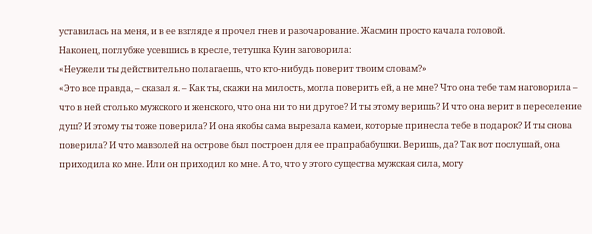уставилась на меня, и в ее взгляде я прочел гнев и разочарование. Жасмин просто качала головой.
Наконец, поглубже усевшись в кресле, тетушка Куин заговорила:
«Неужели ты действительно полагаешь, что кто-нибудь поверит твоим словам?»
«Это все правда, – сказал я. – Как ты, скажи на милость, могла поверить ей, а не мне? Что она тебе там наговорила – что в ней столько мужского и женского, что она ни то ни другое? И ты этому веришь? И что она верит в переселение душ? И этому ты тоже поверила? И она якобы сама вырезала камеи, которые принесла тебе в подарок? И ты снова поверила? И что мавзолей на острове был построен для ее прапрабабушки. Веришь, да? Так вот послушай, она приходила ко мне. Или он приходил ко мне. А то, что у этого существа мужская сила, могу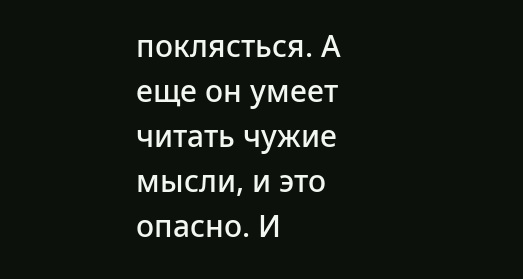поклясться. А еще он умеет читать чужие мысли, и это опасно. И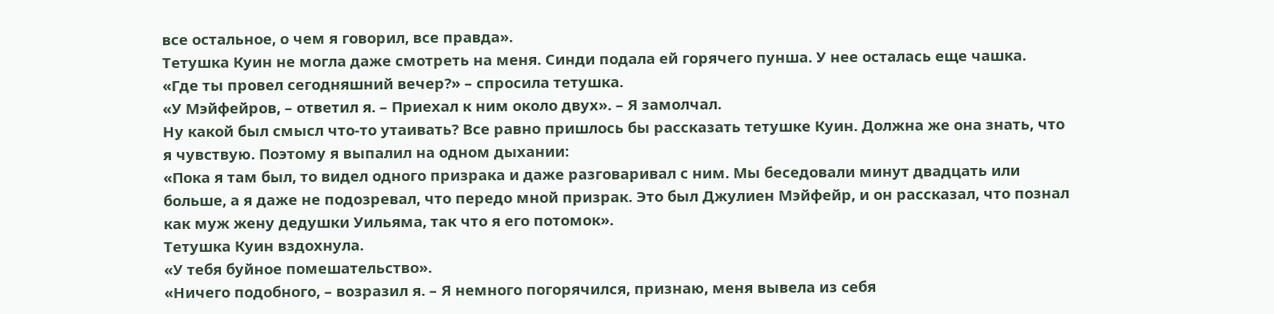все остальное, о чем я говорил, все правда».
Тетушка Куин не могла даже смотреть на меня. Синди подала ей горячего пунша. У нее осталась еще чашка.
«Где ты провел сегодняшний вечер?» – спросила тетушка.
«У Мэйфейров, – ответил я. – Приехал к ним около двух». – Я замолчал.
Ну какой был смысл что-то утаивать? Все равно пришлось бы рассказать тетушке Куин. Должна же она знать, что я чувствую. Поэтому я выпалил на одном дыхании:
«Пока я там был, то видел одного призрака и даже разговаривал с ним. Мы беседовали минут двадцать или больше, а я даже не подозревал, что передо мной призрак. Это был Джулиен Мэйфейр, и он рассказал, что познал как муж жену дедушки Уильяма, так что я его потомок».
Тетушка Куин вздохнула.
«У тебя буйное помешательство».
«Ничего подобного, – возразил я. – Я немного погорячился, признаю, меня вывела из себя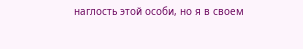наглость этой особи, но я в своем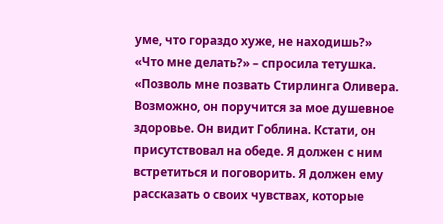уме, что гораздо хуже, не находишь?»
«Что мне делать?» – спросила тетушка.
«Позволь мне позвать Стирлинга Оливера. Возможно, он поручится за мое душевное здоровье. Он видит Гоблина. Кстати, он присутствовал на обеде. Я должен с ним встретиться и поговорить. Я должен ему рассказать о своих чувствах, которые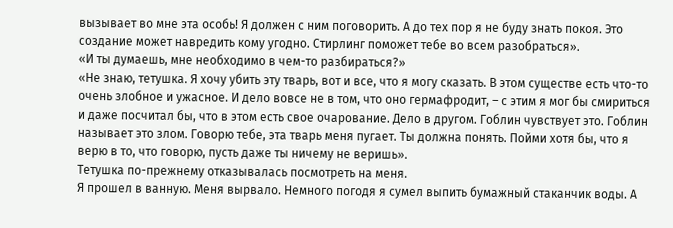вызывает во мне эта особь! Я должен с ним поговорить. А до тех пор я не буду знать покоя. Это создание может навредить кому угодно. Стирлинг поможет тебе во всем разобраться».
«И ты думаешь, мне необходимо в чем-то разбираться?»
«Не знаю, тетушка. Я хочу убить эту тварь, вот и все, что я могу сказать. В этом существе есть что-то очень злобное и ужасное. И дело вовсе не в том, что оно гермафродит, – с этим я мог бы смириться и даже посчитал бы, что в этом есть свое очарование. Дело в другом. Гоблин чувствует это. Гоблин называет это злом. Говорю тебе, эта тварь меня пугает. Ты должна понять. Пойми хотя бы, что я верю в то, что говорю, пусть даже ты ничему не веришь».
Тетушка по-прежнему отказывалась посмотреть на меня.
Я прошел в ванную. Меня вырвало. Немного погодя я сумел выпить бумажный стаканчик воды. А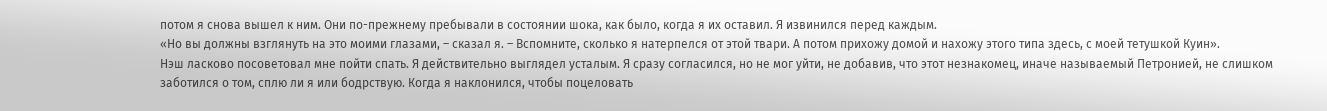потом я снова вышел к ним. Они по-прежнему пребывали в состоянии шока, как было, когда я их оставил. Я извинился перед каждым.
«Но вы должны взглянуть на это моими глазами, – сказал я. – Вспомните, сколько я натерпелся от этой твари. А потом прихожу домой и нахожу этого типа здесь, с моей тетушкой Куин».
Нэш ласково посоветовал мне пойти спать. Я действительно выглядел усталым. Я сразу согласился, но не мог уйти, не добавив, что этот незнакомец, иначе называемый Петронией, не слишком заботился о том, сплю ли я или бодрствую. Когда я наклонился, чтобы поцеловать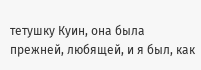тетушку Куин, она была прежней, любящей, и я был, как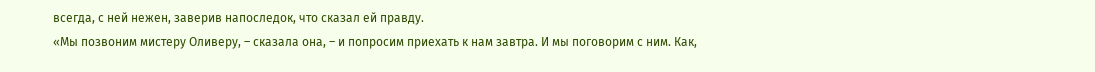всегда, с ней нежен, заверив напоследок, что сказал ей правду.
«Мы позвоним мистеру Оливеру, – сказала она, – и попросим приехать к нам завтра. И мы поговорим с ним. Как,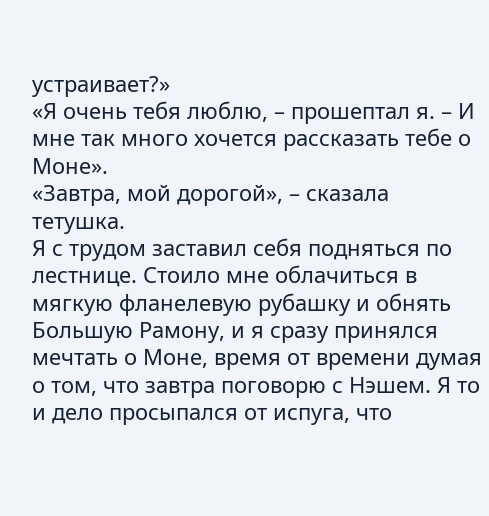устраивает?»
«Я очень тебя люблю, – прошептал я. – И мне так много хочется рассказать тебе о Моне».
«Завтра, мой дорогой», – сказала тетушка.
Я с трудом заставил себя подняться по лестнице. Стоило мне облачиться в мягкую фланелевую рубашку и обнять Большую Рамону, и я сразу принялся мечтать о Моне, время от времени думая о том, что завтра поговорю с Нэшем. Я то и дело просыпался от испуга, что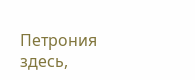Петрония здесь,